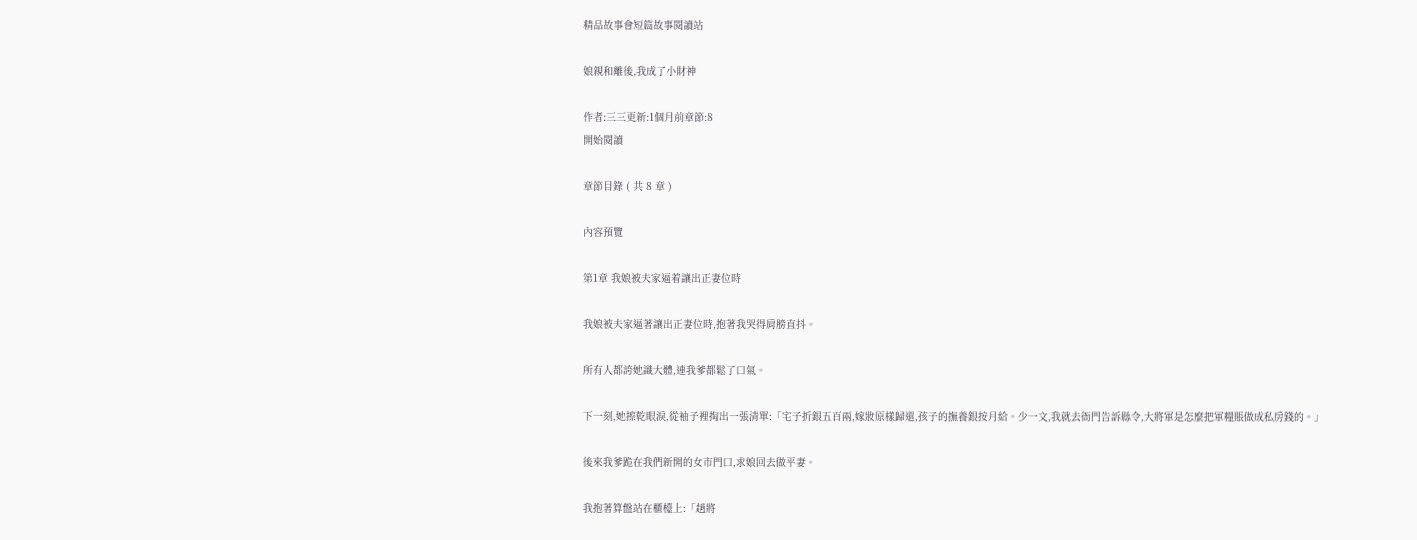精品故事會短篇故事閱讀站

娘親和離後,我成了小財神

作者:三三更新:1個月前章節:8
開始閱讀

章節目錄 ( 共 8 章 )

內容預覽

第1章 我娘被夫家逼着讓出正妻位時

我娘被夫家逼著讓出正妻位時,抱著我哭得肩膀直抖。

所有人都誇她識大體,連我爹都鬆了口氣。

下一刻,她擦乾眼淚,從袖子裡掏出一張清單:「宅子折銀五百兩,嫁妝原樣歸還,孩子的撫養銀按月給。少一文,我就去衙門告訴縣令,大將軍是怎麼把軍糧賬做成私房錢的。」

後來我爹跪在我們新開的女市門口,求娘回去做平妻。

我抱著算盤站在櫃檯上:「趙將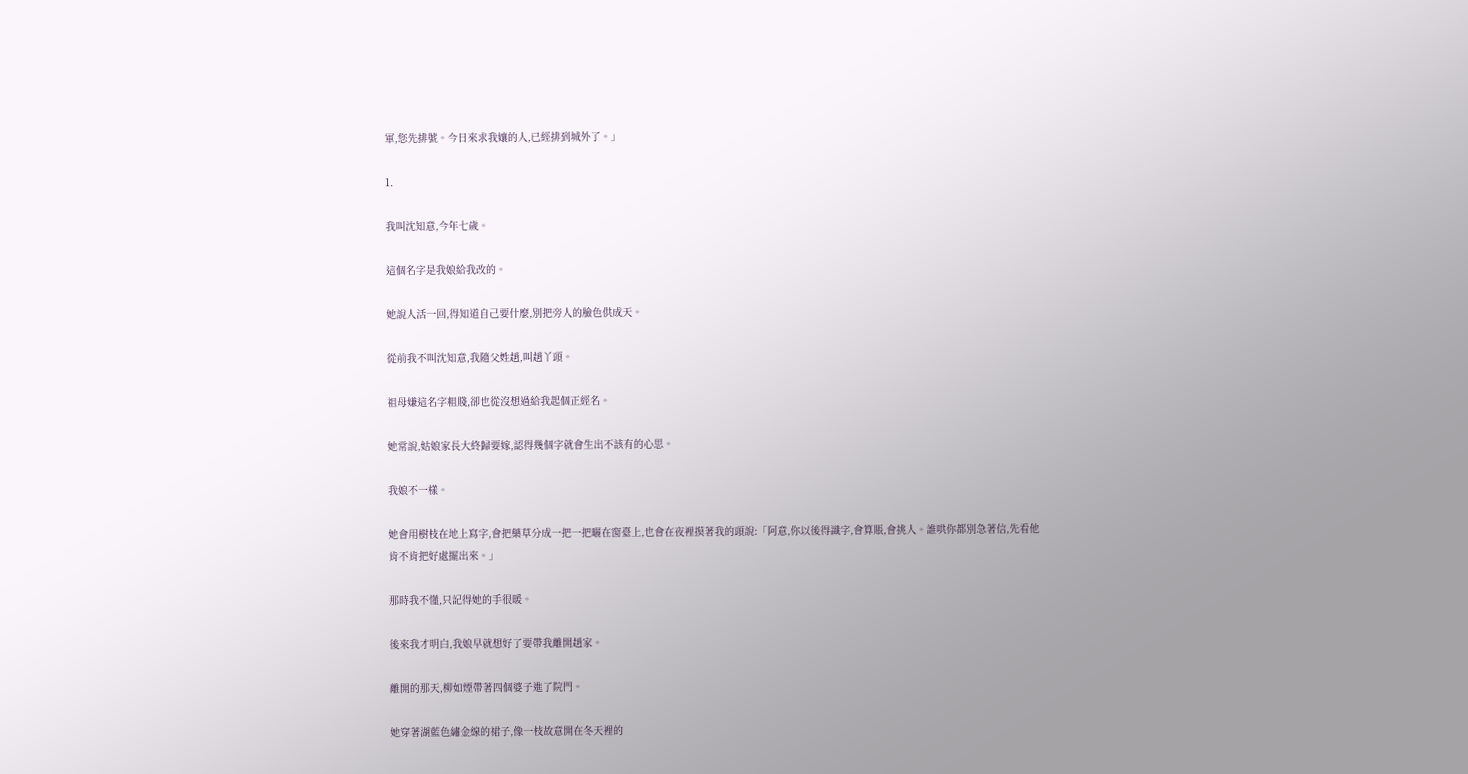軍,您先排號。今日來求我孃的人,已經排到城外了。」

1.

我叫沈知意,今年七歲。

這個名字是我娘給我改的。

她說人活一回,得知道自己要什麼,別把旁人的臉色供成天。

從前我不叫沈知意,我隨父姓趙,叫趙丫頭。

祖母嫌這名字粗賤,卻也從沒想過給我起個正經名。

她常說,姑娘家長大終歸要嫁,認得幾個字就會生出不該有的心思。

我娘不一樣。

她會用樹枝在地上寫字,會把藥草分成一把一把曬在窗臺上,也會在夜裡摸著我的頭說:「阿意,你以後得識字,會算賬,會挑人。誰哄你都別急著信,先看他肯不肯把好處擺出來。」

那時我不懂,只記得她的手很暖。

後來我才明白,我娘早就想好了要帶我離開趙家。

離開的那天,柳如煙帶著四個婆子進了院門。

她穿著湖藍色繡金線的裙子,像一枝故意開在冬天裡的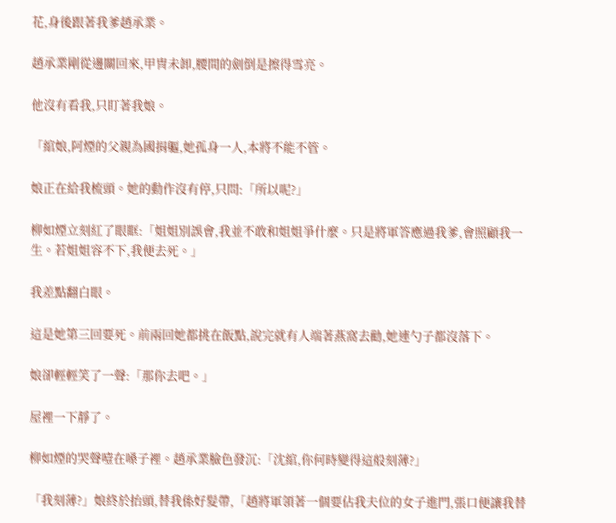花,身後跟著我爹趙承業。

趙承業剛從邊關回來,甲冑未卸,腰間的劍倒是擦得雪亮。

他沒有看我,只盯著我娘。

「綰娘,阿煙的父親為國捐軀,她孤身一人,本將不能不管。

娘正在給我梳頭。她的動作沒有停,只問:「所以呢?」

柳如煙立刻紅了眼眶:「姐姐別誤會,我並不敢和姐姐爭什麼。只是將軍答應過我爹,會照顧我一生。若姐姐容不下,我便去死。」

我差點翻白眼。

這是她第三回要死。前兩回她都挑在飯點,說完就有人端著燕窩去勸,她連勺子都沒落下。

娘卻輕輕笑了一聲:「那你去吧。」

屋裡一下靜了。

柳如煙的哭聲噎在嗓子裡。趙承業臉色發沉:「沈綰,你何時變得這般刻薄?」

「我刻薄?」娘終於抬頭,替我係好髮帶,「趙將軍領著一個要佔我夫位的女子進門,張口便讓我替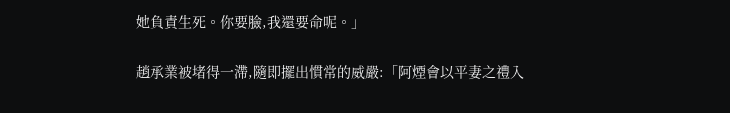她負責生死。你要臉,我還要命呢。」

趙承業被堵得一滯,隨即擺出慣常的威嚴:「阿煙會以平妻之禮入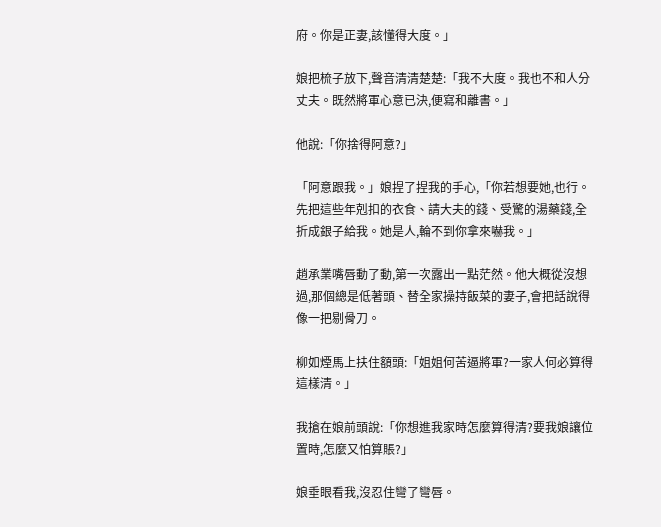府。你是正妻,該懂得大度。」

娘把梳子放下,聲音清清楚楚:「我不大度。我也不和人分丈夫。既然將軍心意已決,便寫和離書。」

他說:「你捨得阿意?」

「阿意跟我。」娘捏了捏我的手心,「你若想要她,也行。先把這些年剋扣的衣食、請大夫的錢、受驚的湯藥錢,全折成銀子給我。她是人,輪不到你拿來嚇我。」

趙承業嘴唇動了動,第一次露出一點茫然。他大概從沒想過,那個總是低著頭、替全家操持飯菜的妻子,會把話說得像一把剔骨刀。

柳如煙馬上扶住額頭:「姐姐何苦逼將軍?一家人何必算得這樣清。」

我搶在娘前頭說:「你想進我家時怎麼算得清?要我娘讓位置時,怎麼又怕算賬?」

娘垂眼看我,沒忍住彎了彎唇。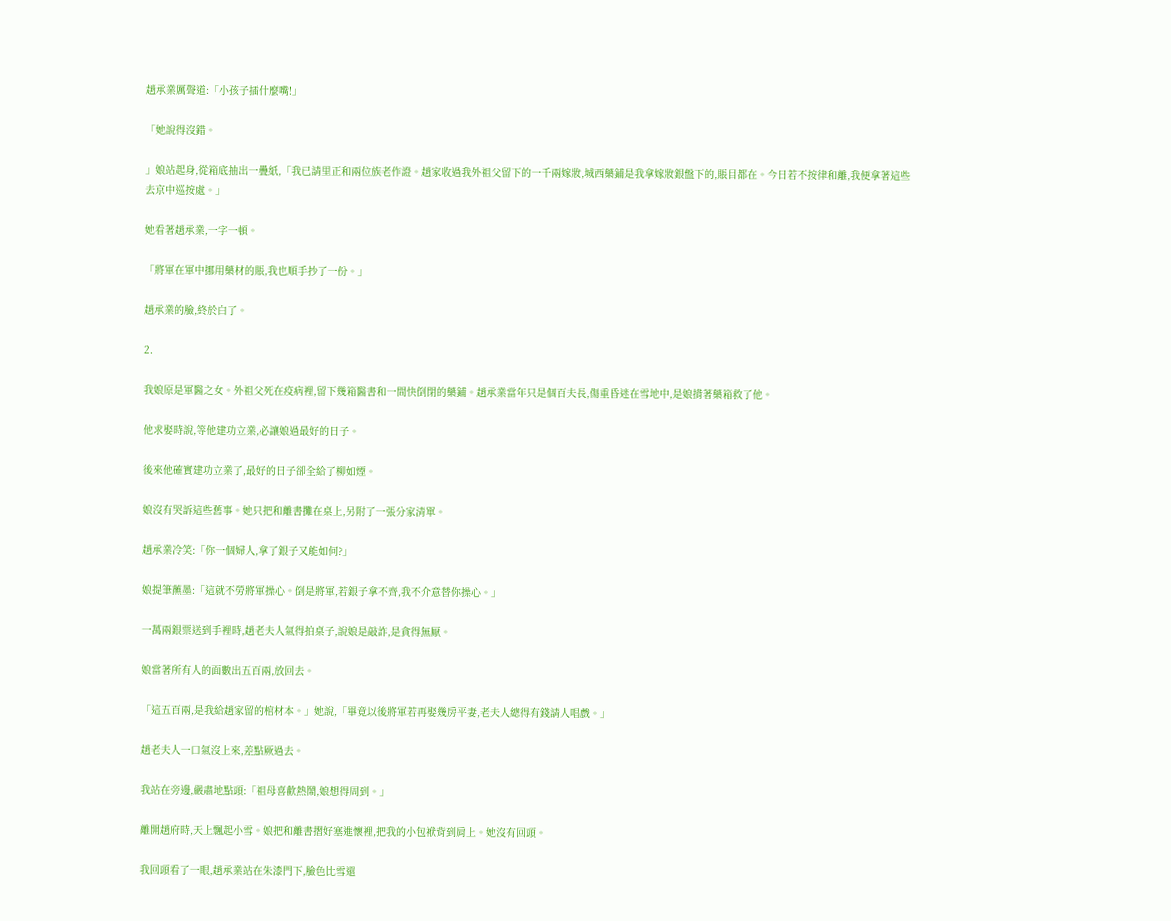趙承業厲聲道:「小孩子插什麼嘴!」

「她說得沒錯。

」娘站起身,從箱底抽出一疊紙,「我已請里正和兩位族老作證。趙家收過我外祖父留下的一千兩嫁妝,城西藥鋪是我拿嫁妝銀盤下的,賬目都在。今日若不按律和離,我便拿著這些去京中巡按處。」

她看著趙承業,一字一頓。

「將軍在軍中挪用藥材的賬,我也順手抄了一份。」

趙承業的臉,終於白了。

2.

我娘原是軍醫之女。外祖父死在疫病裡,留下幾箱醫書和一間快倒閉的藥鋪。趙承業當年只是個百夫長,傷重昏迷在雪地中,是娘揹著藥箱救了他。

他求娶時說,等他建功立業,必讓娘過最好的日子。

後來他確實建功立業了,最好的日子卻全給了柳如煙。

娘沒有哭訴這些舊事。她只把和離書攤在桌上,另附了一張分家清單。

趙承業冷笑:「你一個婦人,拿了銀子又能如何?」

娘提筆蘸墨:「這就不勞將軍操心。倒是將軍,若銀子拿不齊,我不介意替你操心。」

一萬兩銀票送到手裡時,趙老夫人氣得拍桌子,說娘是敲詐,是貪得無厭。

娘當著所有人的面數出五百兩,放回去。

「這五百兩,是我給趙家留的棺材本。」她說,「畢竟以後將軍若再娶幾房平妻,老夫人總得有錢請人唱戲。」

趙老夫人一口氣沒上來,差點厥過去。

我站在旁邊,嚴肅地點頭:「祖母喜歡熱鬧,娘想得周到。」

離開趙府時,天上飄起小雪。娘把和離書摺好塞進懷裡,把我的小包袱背到肩上。她沒有回頭。

我回頭看了一眼,趙承業站在朱漆門下,臉色比雪還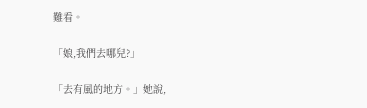難看。

「娘,我們去哪兒?」

「去有風的地方。」她說,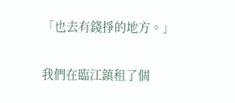「也去有錢掙的地方。」

我們在臨江鎮租了個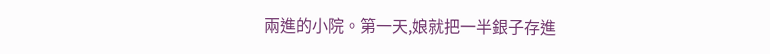兩進的小院。第一天,娘就把一半銀子存進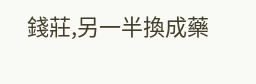錢莊,另一半換成藥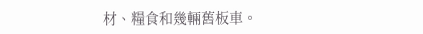材、糧食和幾輛舊板車。